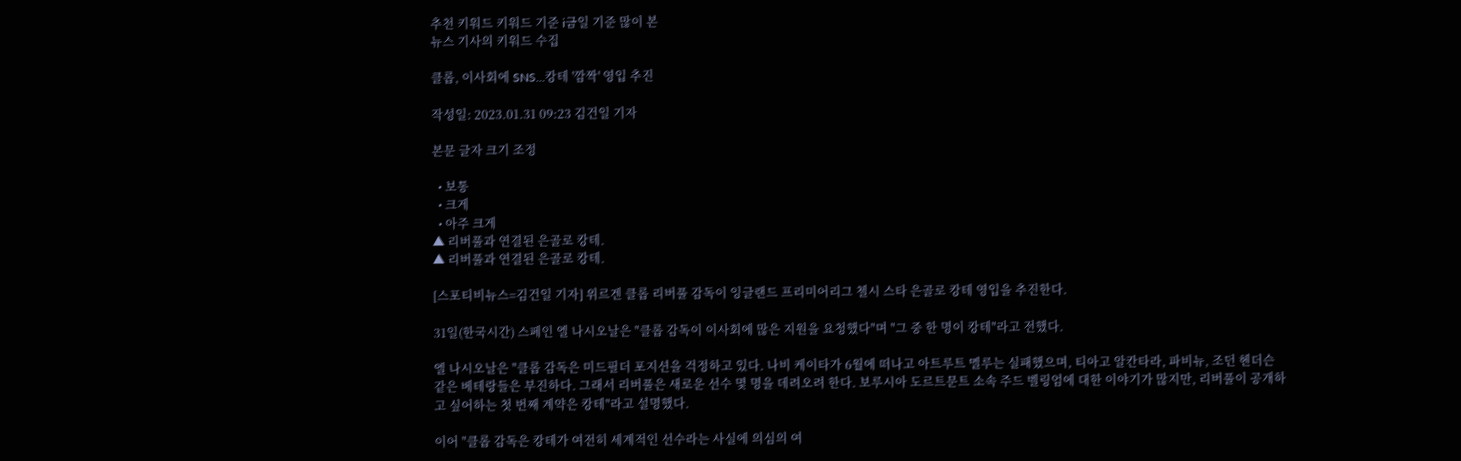추천 키워드 키워드 기준 i금일 기준 많이 본
뉴스 기사의 키워드 수집

클롭, 이사회에 SNS…캉테 '깜짝' 영입 추진

작성일: 2023.01.31 09:23 김건일 기자

본문 글자 크기 조정

  • 보통
  • 크게
  • 아주 크게
▲ 리버풀과 연결된 은골로 캉테.
▲ 리버풀과 연결된 은골로 캉테.

[스포티비뉴스=김건일 기자] 위르겐 클롭 리버풀 감독이 잉글랜드 프리미어리그 첼시 스타 은골로 캉테 영입을 추진한다.

31일(한국시간) 스페인 엘 나시오날은 "클롭 감독이 이사회에 많은 지원을 요청했다"며 "그 중 한 명이 캉테"라고 전했다.

엘 나시오날은 "클롭 감독은 미드필더 포지션을 걱정하고 있다. 나비 케이타가 6월에 떠나고 아트루트 멜루는 실패했으며, 티아고 알칸타라, 파비뉴, 조던 헨더슨 같은 베테랑들은 부진하다. 그래서 리버풀은 새로운 선수 몇 명을 데려오려 한다. 보루시아 도르트문트 소속 주드 벨링엄에 대한 이야기가 많지만, 리버풀이 공개하고 싶어하는 첫 번째 계약은 캉테"라고 설명했다.

이어 "클롭 감독은 캉테가 여전히 세계적인 선수라는 사실에 의심의 여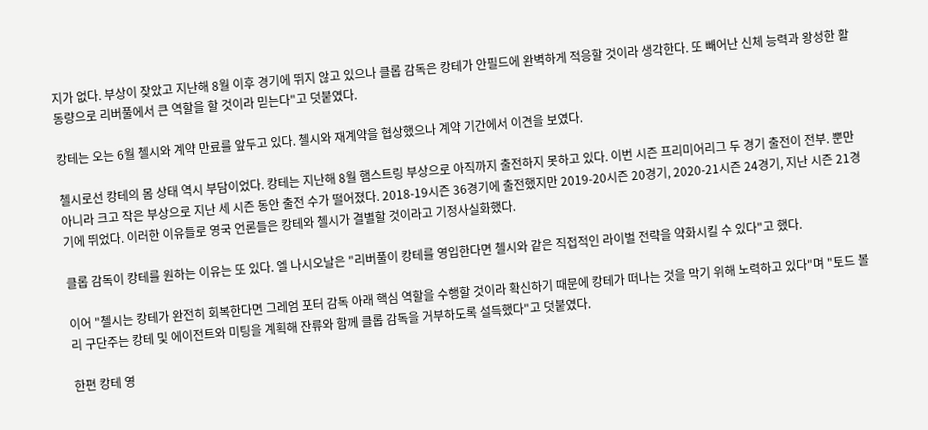지가 없다. 부상이 잦았고 지난해 8월 이후 경기에 뛰지 않고 있으나 클롭 감독은 캉테가 안필드에 완벽하게 적응할 것이라 생각한다. 또 빼어난 신체 능력과 왕성한 활동량으로 리버풀에서 큰 역할을 할 것이라 믿는다"고 덧붙였다.

캉테는 오는 6월 첼시와 계약 만료를 앞두고 있다. 첼시와 재계약을 협상했으나 계약 기간에서 이견을 보였다.

첼시로선 캉테의 몸 상태 역시 부담이었다. 캉테는 지난해 8월 햄스트링 부상으로 아직까지 출전하지 못하고 있다. 이번 시즌 프리미어리그 두 경기 출전이 전부. 뿐만 아니라 크고 작은 부상으로 지난 세 시즌 동안 출전 수가 떨어졌다. 2018-19시즌 36경기에 출전했지만 2019-20시즌 20경기, 2020-21시즌 24경기, 지난 시즌 21경기에 뛰었다. 이러한 이유들로 영국 언론들은 캉테와 첼시가 결별할 것이라고 기정사실화했다.

클롭 감독이 캉테를 원하는 이유는 또 있다. 엘 나시오날은 "리버풀이 캉테를 영입한다면 첼시와 같은 직접적인 라이벌 전략을 약화시킬 수 있다"고 했다.

이어 "첼시는 캉테가 완전히 회복한다면 그레엄 포터 감독 아래 핵심 역할을 수행할 것이라 확신하기 때문에 캉테가 떠나는 것을 막기 위해 노력하고 있다"며 "토드 볼리 구단주는 캉테 및 에이전트와 미팅을 계획해 잔류와 함께 클롭 감독을 거부하도록 설득했다"고 덧붙였다.

한편 캉테 영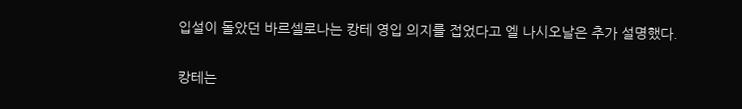입설이 돌았던 바르셀로나는 캉테 영입 의지를 접었다고 엘 나시오날은 추가 설명했다.

캉테는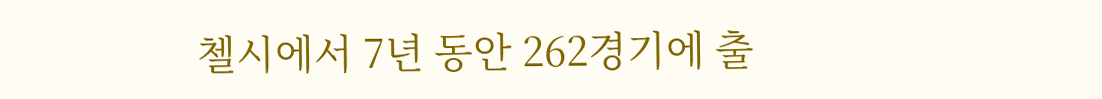첼시에서 7년 동안 262경기에 출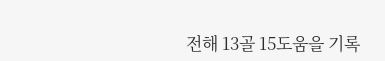전해 13골 15도움을 기록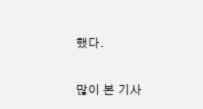했다.

많이 본 기사